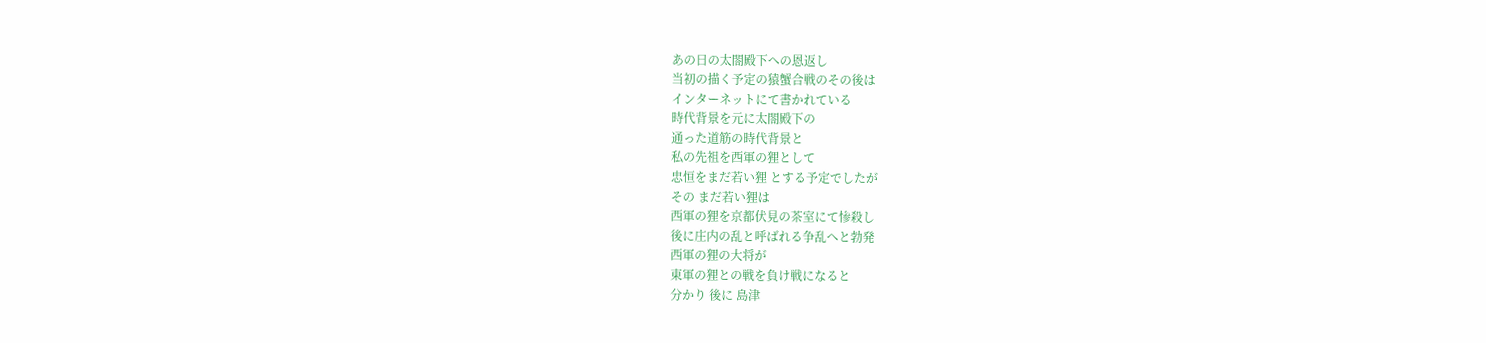あの日の太閤殿下への恩返し
当初の描く予定の猿蟹合戦のその後は
インターネットにて書かれている
時代背景を元に太閤殿下の
通った道筋の時代背景と
私の先祖を西軍の狸として
忠恒をまだ若い狸 とする予定でしたが
その まだ若い狸は
西軍の狸を京都伏見の茶室にて惨殺し
後に庄内の乱と呼ばれる争乱へと勃発
西軍の狸の大将が
東軍の狸との戦を負け戦になると
分かり 後に 島津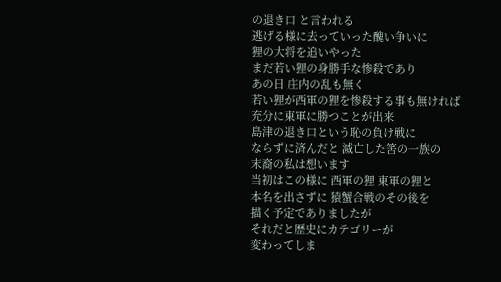の退き口 と言われる
逃げる様に去っていった醜い争いに
狸の大将を追いやった
まだ若い狸の身勝手な惨殺であり
あの日 庄内の乱も無く
若い狸が西軍の狸を惨殺する事も無ければ
充分に東軍に勝つことが出来
島津の退き口という恥の負け戦に
ならずに済んだと 滅亡した筈の一族の
末裔の私は想います
当初はこの様に 西軍の狸 東軍の狸と
本名を出さずに 猿蟹合戦のその後を
描く予定でありましたが
それだと歴史にカテゴリーが
変わってしま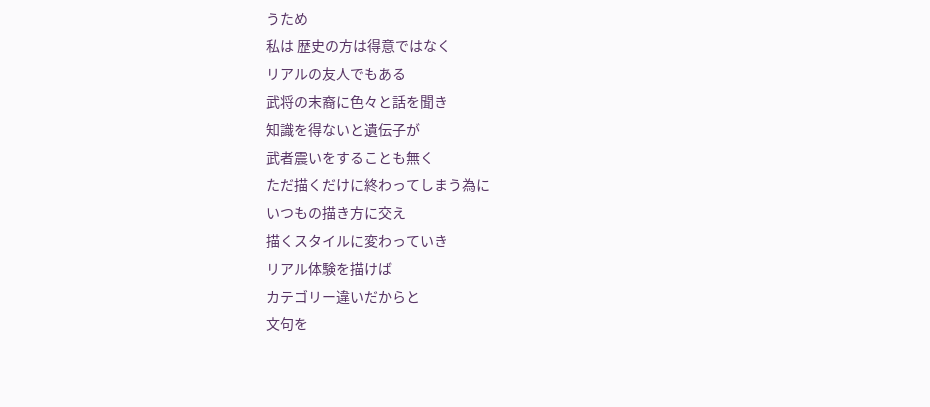うため
私は 歴史の方は得意ではなく
リアルの友人でもある
武将の末裔に色々と話を聞き
知識を得ないと遺伝子が
武者震いをすることも無く
ただ描くだけに終わってしまう為に
いつもの描き方に交え
描くスタイルに変わっていき
リアル体験を描けば
カテゴリー違いだからと
文句を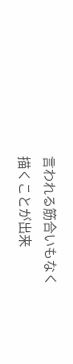言われる筋合いもなく
描くことが出来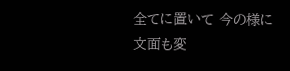全てに置いて 今の様に
文面も変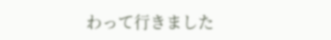わって行きました